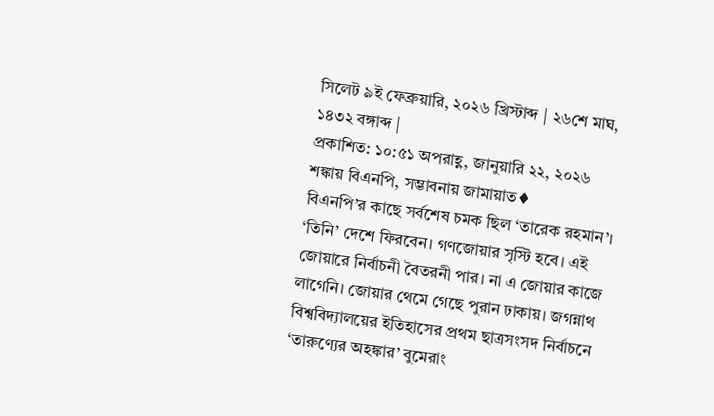সিলেট ৯ই ফেব্রুয়ারি, ২০২৬ খ্রিস্টাব্দ | ২৬শে মাঘ, ১৪৩২ বঙ্গাব্দ |
প্রকাশিত: ১০:৫১ অপরাহ্ণ, জানুয়ারি ২২, ২০২৬
শঙ্কায় বিএনপি, সম্ভাবনায় জামায়াত♦
বিএনপি’র কাছে সর্বশেষ চমক ছিল ‘তারেক রহমান’। ‘তিনি’ দেশে ফিরবেন। গণজোয়ার সৃস্টি হবে। এই জোয়ারে নির্বাচনী বৈতরনী পার। না এ জোয়ার কাজে লাগেনি। জোয়ার থেমে গেছে পুরান ঢাকায়। জগন্নাথ বিশ্ববিদ্যালয়ের ইতিহাসের প্রথম ছাত্রসংসদ নির্বাচনে ‘তারুণ্যের অহঙ্কার’ বুমেরাং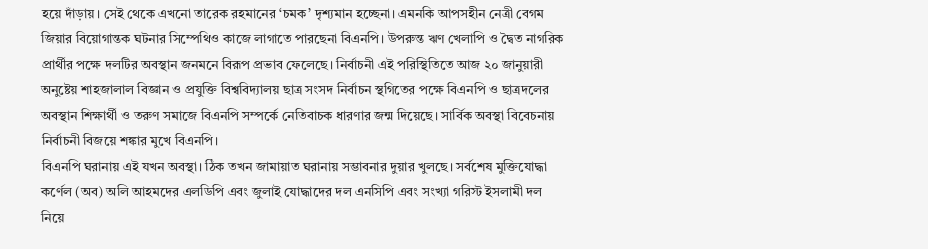হয়ে দাঁড়ায়। সেই থেকে এখনো তারেক রহমানের ‘চমক’ দৃশ্যমান হচ্ছেনা। এমনকি আপসহীন নেত্রী বেগম জিয়ার বিয়োগান্তক ঘটনার সিম্পেথিও কাজে লাগাতে পারছেনা বিএনপি। উপরুন্ত ঋণ খেলাপি ও দ্বৈত নাগরিক প্রার্থীর পক্ষে দলটির অবস্থান জনমনে বিরূপ প্রভাব ফেলেছে। নির্বাচনী এই পরিস্থিতিতে আজ ২০ জানুয়ারী অনুষ্টেয় শাহজালাল বিজ্ঞান ও প্রযুক্তি বিশ্ববিদ্যালয় ছাত্র সংসদ নির্বাচন স্থগিতের পক্ষে বিএনপি ও ছাত্রদলের অবস্থান শিক্ষার্থী ও তরুণ সমাজে বিএনপি সম্পর্কে নেতিবাচক ধারণার জন্ম দিয়েছে। সার্বিক অবস্থা বিবেচনায় নির্বাচনী বিজয়ে শঙ্কার মুখে বিএনপি।
বিএনপি ঘরানায় এই যখন অবস্থা। ঠিক তখন জামায়াত ঘরানায় সম্ভাবনার দুয়ার খুলছে। সর্বশেষ মুক্তিযোদ্ধা কর্ণেল (অব) অলি আহমদের এলডিপি এবং জুলাই যোদ্ধাদের দল এনসিপি এবং সংখ্যা গরিস্ট ইসলামী দল নিয়ে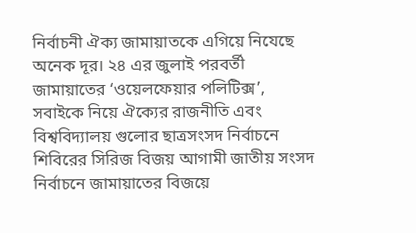নির্বাচনী ঐক্য জামায়াতকে এগিয়ে নিযেছে অনেক দূর। ২৪ এর জুলাই পরবর্তী জামায়াতের ‘ওয়েলফেয়ার পলিটিক্স’, সবাইকে নিয়ে ঐক্যের রাজনীতি এবং বিশ্ববিদ্যালয় গুলোর ছাত্রসংসদ নির্বাচনে শিবিরের সিরিজ বিজয় আগামী জাতীয় সংসদ নির্বাচনে জামায়াতের বিজয়ে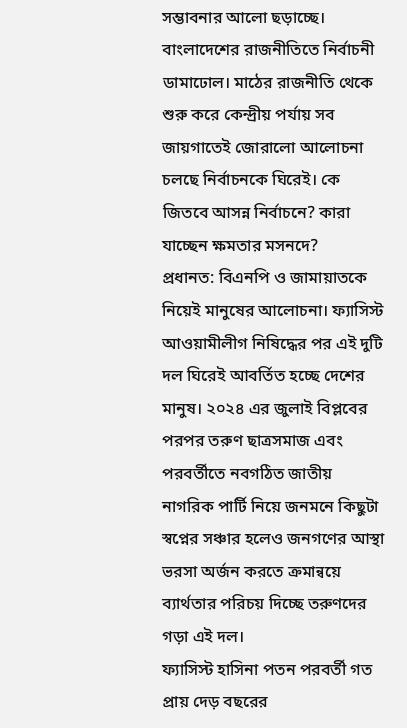সম্ভাবনার আলো ছড়াচ্ছে।
বাংলাদেশের রাজনীতিতে নির্বাচনী ডামাঢোল। মাঠের রাজনীতি থেকে শুরু করে কেন্দ্রীয় পর্যায় সব জায়গাতেই জোরালো আলোচনা চলছে নির্বাচনকে ঘিরেই। কে জিতবে আসন্ন নির্বাচনে? কারা যাচ্ছেন ক্ষমতার মসনদে?
প্রধানত: বিএনপি ও জামায়াতকে নিয়েই মানুষের আলোচনা। ফ্যাসিস্ট আওয়ামীলীগ নিষিদ্ধের পর এই দুটি দল ঘিরেই আবর্তিত হচ্ছে দেশের মানুষ। ২০২৪ এর জুলাই বিপ্লবের পরপর তরুণ ছাত্রসমাজ এবং পরবর্তীতে নবগঠিত জাতীয় নাগরিক পার্টি নিয়ে জনমনে কিছুটা স্বপ্নের সঞ্চার হলেও জনগণের আস্থা ভরসা অর্জন করতে ক্রমান্বয়ে ব্যার্থতার পরিচয় দিচ্ছে তরুণদের গড়া এই দল।
ফ্যাসিস্ট হাসিনা পতন পরবর্তী গত প্রায় দেড় বছরের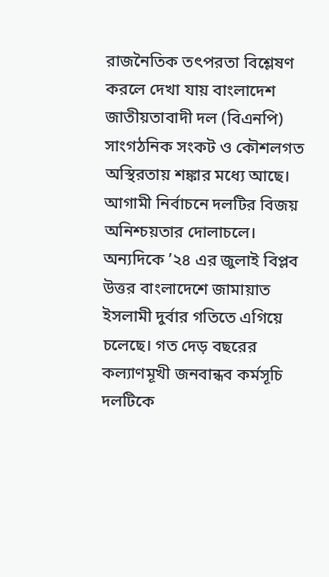রাজনৈতিক তৎপরতা বিশ্লেষণ করলে দেখা যায় বাংলাদেশ জাতীয়তাবাদী দল (বিএনপি) সাংগঠনিক সংকট ও কৌশলগত অস্থিরতায় শঙ্কার মধ্যে আছে। আগামী নির্বাচনে দলটির বিজয় অনিশ্চয়তার দোলাচলে।
অন্যদিকে ’২৪ এর জুলাই বিপ্লব উত্তর বাংলাদেশে জামায়াত ইসলামী দুর্বার গতিতে এগিয়ে চলেছে। গত দেড় বছরের কল্যাণমূখী জনবান্ধব কর্মসূচি দলটিকে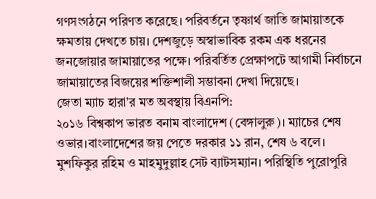গণসংগঠনে পরিণত করেছে। পরিবর্তনে তৃষ্ণার্থ জাতি জামায়াতকে ক্ষমতায় দেখতে চায়। দেশজুড়ে অস্বাভাবিক রকম এক ধরনের জনজোয়ার জামায়াতের পক্ষে। পরিবর্তিত প্রেক্ষাপটে আগামী নির্বাচনে জামায়াতের বিজয়ের শক্তিশালী সম্ভাবনা দেখা দিয়েছে।
জেতা ম্যাচ হারা’র মত অবস্থায় বিএনপি:
২০১৬ বিশ্বকাপ ভারত বনাম বাংলাদেশ (বেঙ্গালুরু)। ম্যাচের শেষ ওভার।বাংলাদেশের জয় পেতে দরকার ১১ রান, শেষ ৬ বলে। মুশফিকুর রহিম ও মাহমুদুল্লাহ সেট ব্যাটসম্যান। পরিস্থিতি পুরোপুরি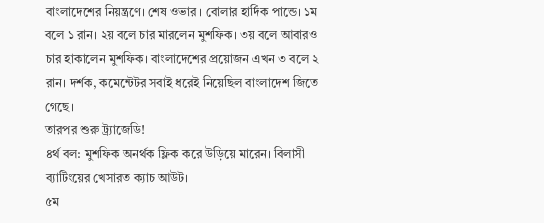বাংলাদেশের নিয়ন্ত্রণে। শেষ ওভার । বোলার হার্দিক পান্ডে। ১ম বলে ১ রান। ২য় বলে চার মারলেন মুশফিক। ৩য় বলে আবারও চার হাকালেন মুশফিক। বাংলাদেশের প্রয়োজন এখন ৩ বলে ২ রান। দর্শক, কমেন্টেটর সবাই ধরেই নিয়েছিল বাংলাদেশ জিতে গেছে।
তারপর শুরু ট্র্যাজেডি!
৪র্থ বল: মুশফিক অনর্থক ফ্লিক করে উড়িয়ে মারেন। বিলাসী ব্যাটিংয়ের খেসারত ক্যাচ আউট।
৫ম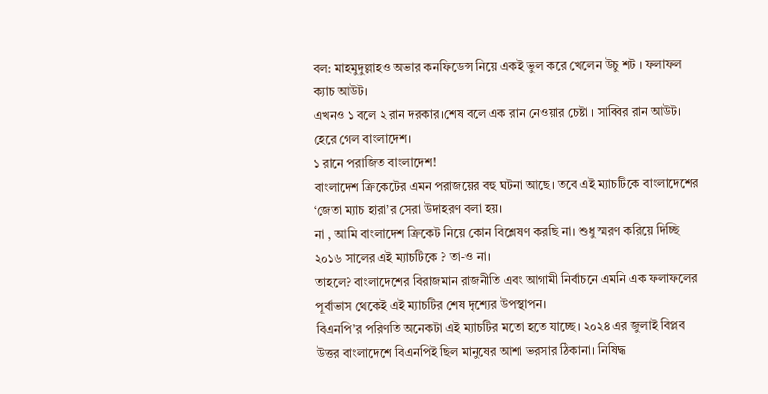বল: মাহমুদুল্লাহও অভার কনফিডেন্স নিয়ে একই ভুল করে খেলেন উচু শট । ফলাফল ক্যাচ আউট।
এখনও ১ বলে ২ রান দরকার।শেষ বলে এক রান নেওয়ার চেষ্টা । সাব্বির রান আউট। হেরে গেল বাংলাদেশ।
১ রানে পরাজিত বাংলাদেশ!
বাংলাদেশ ক্রিকেটের এমন পরাজয়ের বহু ঘটনা আছে। তবে এই ম্যাচটিকে বাংলাদেশের ‘জেতা ম্যাচ হারা’র সেরা উদাহরণ বলা হয়।
না , আমি বাংলাদেশ ক্রিকেট নিয়ে কোন বিশ্লেষণ করছি না। শুধু স্মরণ করিয়ে দিচ্ছি ২০১৬ সালের এই ম্যাচটিকে ? তা-ও না।
তাহলে? বাংলাদেশের বিরাজমান রাজনীতি এবং আগামী নির্বাচনে এমনি এক ফলাফলের পূর্বাভাস থেকেই এই ম্যাচটির শেষ দৃশ্যের উপস্থাপন।
বিএনপি’র পরিণতি অনেকটা এই ম্যাচটির মতো হতে যাচ্ছে। ২০২৪ এর জুলাই বিপ্লব উত্তর বাংলাদেশে বিএনপিই ছিল মানুষের আশা ভরসার ঠিকানা। নিষিদ্ধ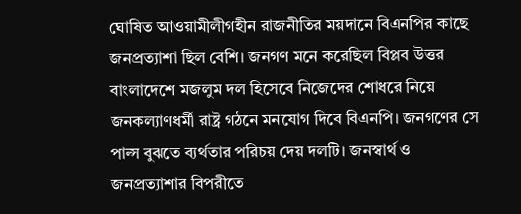ঘোষিত আওয়ামীলীগহীন রাজনীতির ময়দানে বিএনপির কাছে জনপ্রত্যাশা ছিল বেশি। জনগণ মনে করেছিল বিপ্লব উত্তর বাংলাদেশে মজলুম দল হিসেবে নিজেদের শোধরে নিয়ে জনকল্যাণধর্মী রাষ্ট্র গঠনে মনযোগ দিবে বিএনপি। জনগণের সে পাল্স বুঝতে ব্যর্থতার পরিচয় দেয় দলটি। জনস্বার্থ ও জনপ্রত্যাশার বিপরীতে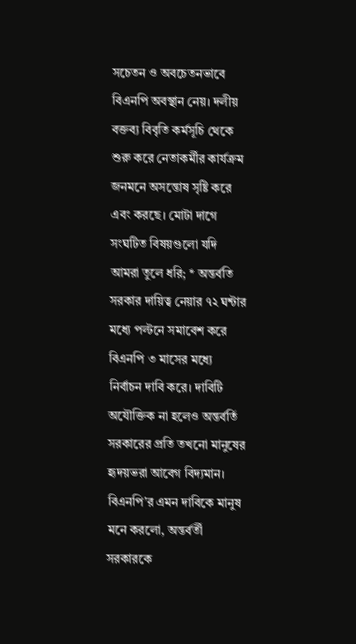সচেতন ও অবচেতনভাবে বিএনপি অবস্থান নেয়। দলীয় বক্তব্য বিবৃতি কর্মসূচি থেকে শুরু করে নেতাকর্মীর কার্যক্রম জনমনে অসন্তোষ সৃষ্টি করে এবং করছে। মোটা দাগে সংঘটিত বিষয়গুলো যদি আমরা তুলে ধরি; * অন্তর্বতি সরকার দায়িত্ব নেয়ার ৭২ ঘন্টার মধ্যে পল্টনে সমাবেশ করে বিএনপি ৩ মাসের মধ্যে নির্বাচন দাবি করে। দাবিটি অযৌক্তিক না হলেও অন্তর্বর্তি সরকারের প্রতি তখনো মানুষের হৃদয়ভরা আবেগ বিদ্যমান। বিএনপি’র এমন দাবিকে মানুষ মনে করলো, অন্তর্বর্তী সরকারকে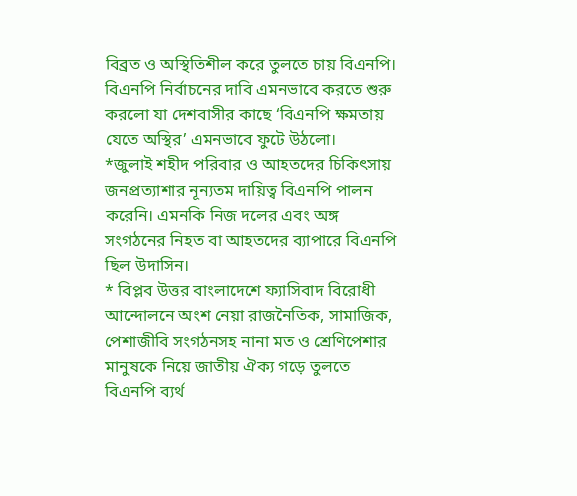বিব্রত ও অস্থিতিশীল করে তুলতে চায় বিএনপি। বিএনপি নির্বাচনের দাবি এমনভাবে করতে শুরু করলো যা দেশবাসীর কাছে ‘বিএনপি ক্ষমতায় যেতে অস্থির’ এমনভাবে ফুটে উঠলো।
*জুলাই শহীদ পরিবার ও আহতদের চিকিৎসায় জনপ্রত্যাশার নূন্যতম দায়িত্ব বিএনপি পালন করেনি। এমনকি নিজ দলের এবং অঙ্গ সংগঠনের নিহত বা আহতদের ব্যাপারে বিএনপি ছিল উদাসিন।
* বিপ্লব উত্তর বাংলাদেশে ফ্যাসিবাদ বিরোধী আন্দোলনে অংশ নেয়া রাজনৈতিক, সামাজিক, পেশাজীবি সংগঠনসহ নানা মত ও শ্রেণিপেশার মানুষকে নিয়ে জাতীয় ঐক্য গড়ে তুলতে বিএনপি ব্যর্থ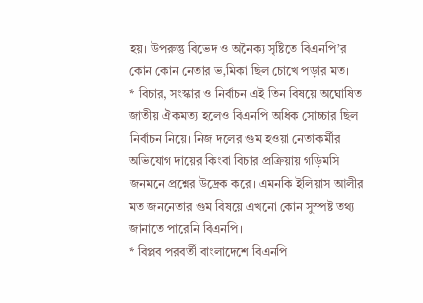হয়। উপরুন্তু বিভেদ ও অনৈক্য সৃষ্টিতে বিএনপি’র কোন কোন নেতার ভ‚মিকা ছিল চোখে পড়ার মত।
* বিচার, সংস্কার ও নির্বাচন এই তিন বিষয়ে অঘোষিত জাতীয় ঐকমত্য হলেও বিএনপি অধিক সোচ্চার ছিল নির্বাচন নিয়ে। নিজ দলের গুম হওয়া নেতাকর্মীর অভিযোগ দায়ের কিংবা বিচার প্রক্রিয়ায় গড়িমসি জনমনে প্রশ্নের উদ্রেক করে। এমনকি ইলিয়াস আলীর মত জননেতার গুম বিষয়ে এখনো কোন সুস্পষ্ট তথ্য জানাতে পারেনি বিএনপি।
* বিপ্লব পরবর্তী বাংলাদেশে বিএনপি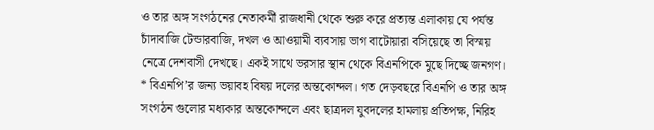ও তার অঙ্গ সংগঠনের নেতাকর্মী রাজধানী থেকে শুরু করে প্রত্যন্ত এলাকায় যে পর্যন্ত চাঁদাবাজি টেন্ডারবাজি, দখল ও আওয়ামী ব্যবসায় ভাগ বাটোয়ারা বসিয়েছে তা বিস্ময় নেত্রে দেশবাসী দেখছে। একই সাথে ভরসার স্থান থেকে বিএনপিকে মুছে দিচ্ছে জনগণ।
* বিএনপি’র জন্য ভয়াবহ বিষয় দলের অন্তকোন্দল। গত দেড়বছরে বিএনপি ও তার অঙ্গ সংগঠন গুলোর মধ্যকার অন্তকোন্দলে এবং ছাত্রদল যুবদলের হামলায় প্রতিপক্ষ, নিরিহ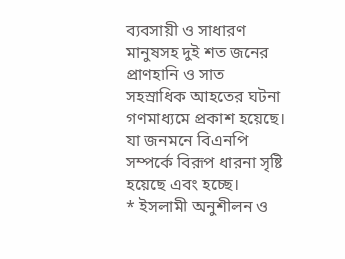ব্যবসায়ী ও সাধারণ মানুষসহ দুই শত জনের প্রাণহানি ও সাত সহস্রাধিক আহতের ঘটনা গণমাধ্যমে প্রকাশ হয়েছে। যা জনমনে বিএনপি সম্পর্কে বিরূপ ধারনা সৃষ্টি হয়েছে এবং হচ্ছে।
* ইসলামী অনুশীলন ও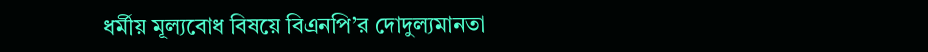ধর্মীয় মূল্যবোধ বিষয়ে বিএনপি’র দোদুল্যমানতা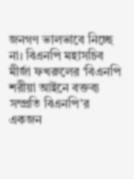জনগণ ভালভাবে নিচ্ছে না। বিএনপি মহাসচিব মীর্জা ফখরুলের ‘বিএনপি শরীয়া আইনে বক্তব্য সম্প্রতি বিএনপি’র একজন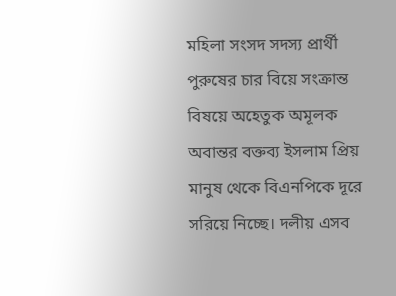মহিলা সংসদ সদস্য প্রার্থী পুরুষের চার বিয়ে সংক্রান্ত বিষয়ে অহেতুক অমূলক অবান্তর বক্তব্য ইসলাম প্রিয় মানুষ থেকে বিএনপিকে দূরে সরিয়ে নিচ্ছে। দলীয় এসব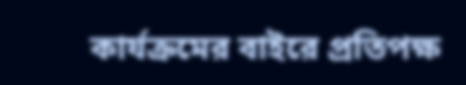কার্যক্রমের বাইরে প্রতিপক্ষ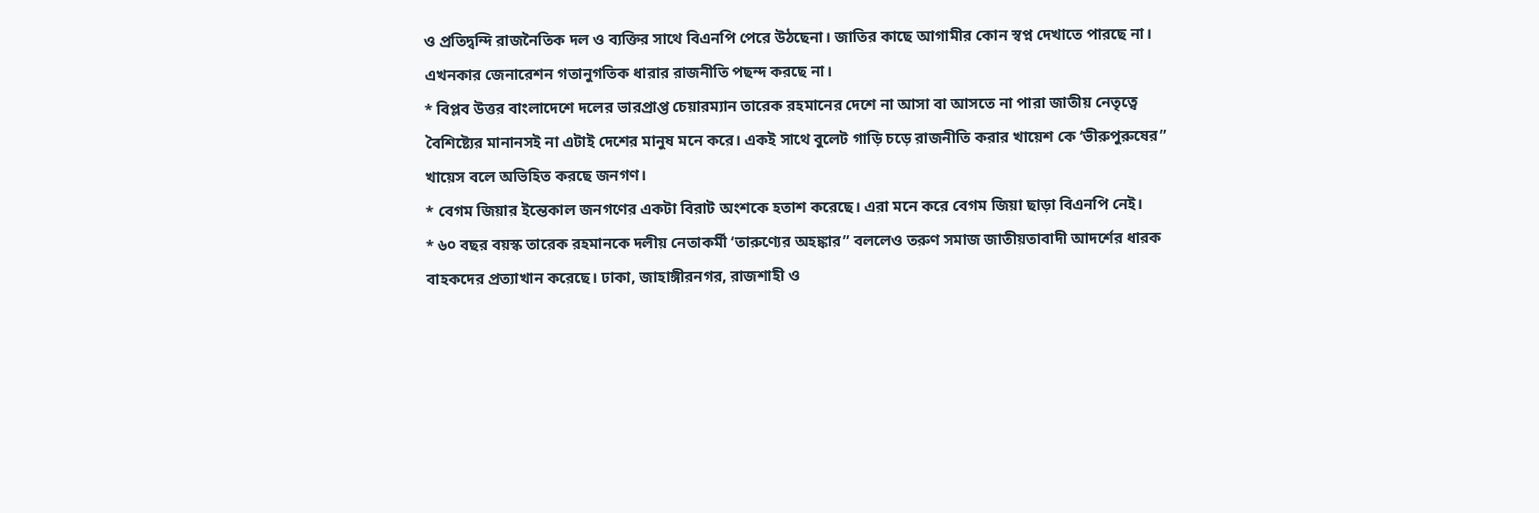ও প্রতিদ্বন্দি রাজনৈতিক দল ও ব্যক্তির সাথে বিএনপি পেরে উঠছেনা। জাতির কাছে আগামীর কোন স্বপ্ন দেখাতে পারছে না। এখনকার জেনারেশন গতানুগতিক ধারার রাজনীতি পছন্দ করছে না।
* বিপ্লব উত্তর বাংলাদেশে দলের ভারপ্রাপ্ত চেয়ারম্যান তারেক রহমানের দেশে না আসা বা আসতে না পারা জাতীয় নেতৃত্বে বৈশিষ্ট্যের মানানসই না এটাই দেশের মানুষ মনে করে। একই সাথে বুলেট গাড়ি চড়ে রাজনীতি করার খায়েশ কে ‘ভীরুপুরুষের” খায়েস বলে অভিহিত করছে জনগণ।
* বেগম জিয়ার ইন্তেকাল জনগণের একটা বিরাট অংশকে হতাশ করেছে। এরা মনে করে বেগম জিয়া ছাড়া বিএনপি নেই।
* ৬০ বছর বয়স্ক তারেক রহমানকে দলীয় নেতাকর্মী ‘তারুণ্যের অহঙ্কার” বললেও তরুণ সমাজ জাতীয়তাবাদী আদর্শের ধারক বাহকদের প্রত্যাখান করেছে। ঢাকা, জাহাঙ্গীরনগর, রাজশাহী ও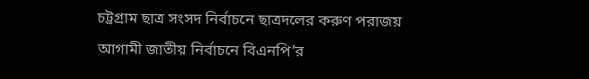চট্রগ্রাম ছাত্র সংসদ নির্বাচনে ছাত্রদলের করুণ পরাজয় আগামী জাতীয় নির্বাচনে বিএনপি’র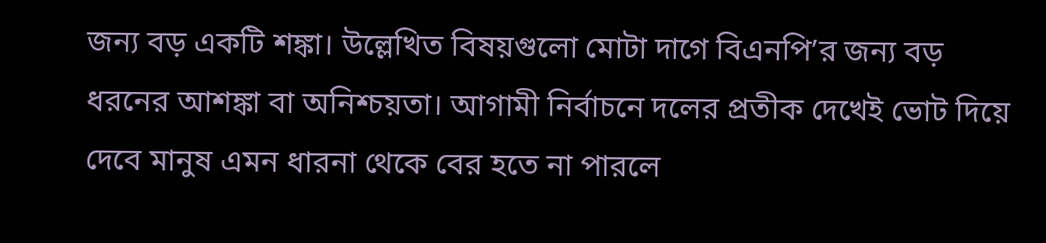জন্য বড় একটি শঙ্কা। উল্লেখিত বিষয়গুলো মোটা দাগে বিএনপি’র জন্য বড় ধরনের আশঙ্কা বা অনিশ্চয়তা। আগামী নির্বাচনে দলের প্রতীক দেখেই ভোট দিয়ে দেবে মানুষ এমন ধারনা থেকে বের হতে না পারলে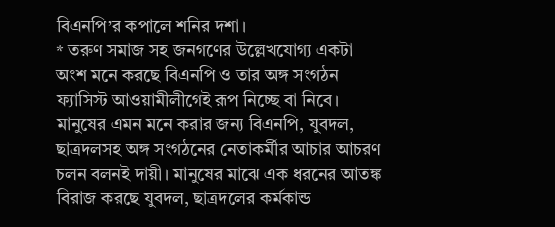বিএনপি’র কপালে শনির দশা।
* তরুণ সমাজ সহ জনগণের উল্লেখযোগ্য একটা অংশ মনে করছে বিএনপি ও তার অঙ্গ সংগঠন ফ্যাসিস্ট আওয়ামীলীগেই রূপ নিচ্ছে বা নিবে। মানুষের এমন মনে করার জন্য বিএনপি, যুবদল, ছাত্রদলসহ অঙ্গ সংগঠনের নেতাকর্মীর আচার আচরণ চলন বলনই দায়ী। মানুষের মাঝে এক ধরনের আতঙ্ক বিরাজ করছে যুবদল, ছাত্রদলের কর্মকান্ড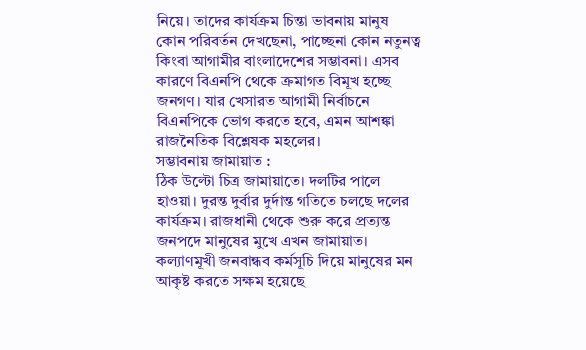নিয়ে। তাদের কার্যক্রম চিন্তা ভাবনায় মানুষ কোন পরিবর্তন দেখছেনা, পাচ্ছেনা কোন নতুনত্ব কিংবা আগামীর বাংলাদেশের সম্ভাবনা। এসব কারণে বিএনপি থেকে ক্রমাগত বিমূখ হচ্ছে জনগণ। যার খেসারত আগামী নির্বাচনে বিএনপিকে ভোগ করতে হবে, এমন আশঙ্কা রাজনৈতিক বিশ্লেষক মহলের।
সম্ভাবনায় জামায়াত :
ঠিক উল্টো চিত্র জামায়াতে। দলটির পালে হাওয়া। দুরন্ত দুর্বার দুর্দান্ত গতিতে চলছে দলের কার্যক্রম। রাজধানী থেকে শুরু করে প্রত্যন্ত জনপদে মানুষের মুখে এখন জামায়াত। কল্যাণমূখী জনবান্ধব কর্মসূচি দিয়ে মানুষের মন আকৃষ্ট করতে সক্ষম হয়েছে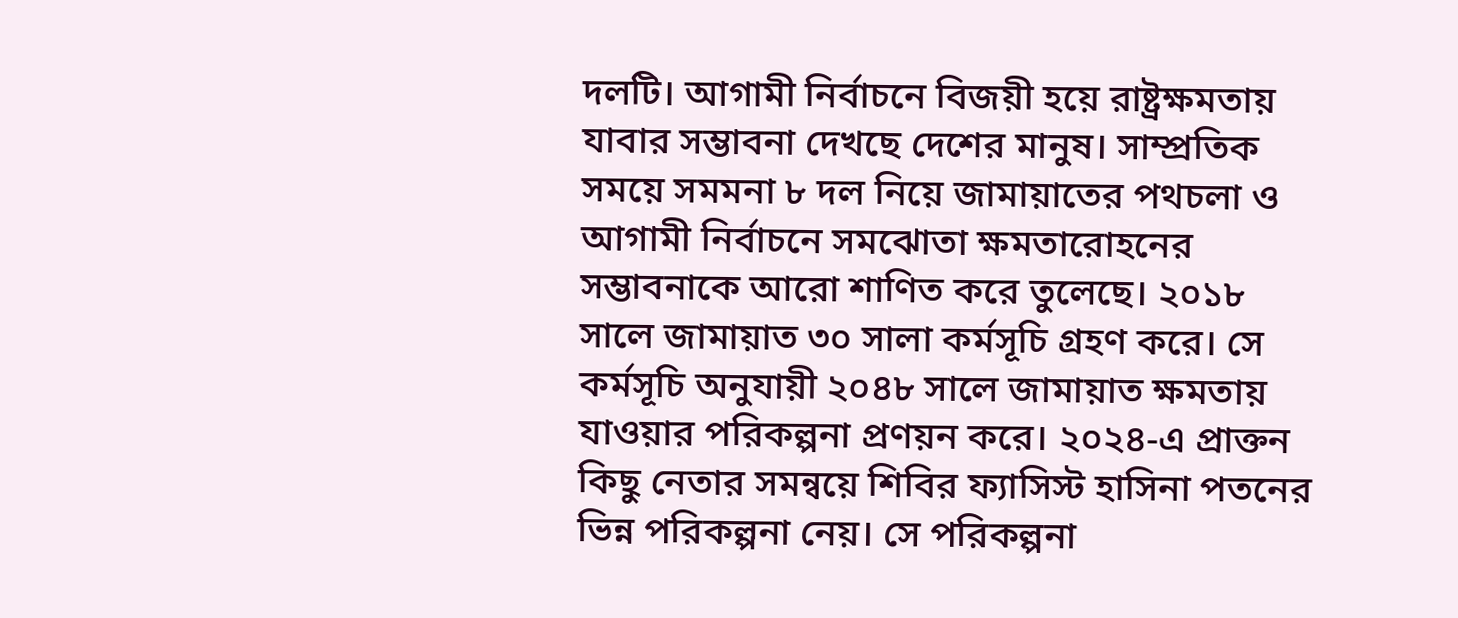দলটি। আগামী নির্বাচনে বিজয়ী হয়ে রাষ্ট্রক্ষমতায় যাবার সম্ভাবনা দেখছে দেশের মানুষ। সাম্প্রতিক সময়ে সমমনা ৮ দল নিয়ে জামায়াতের পথচলা ও আগামী নির্বাচনে সমঝোতা ক্ষমতারোহনের সম্ভাবনাকে আরো শাণিত করে তুলেছে। ২০১৮ সালে জামায়াত ৩০ সালা কর্মসূচি গ্রহণ করে। সে কর্মসূচি অনুযায়ী ২০৪৮ সালে জামায়াত ক্ষমতায় যাওয়ার পরিকল্পনা প্রণয়ন করে। ২০২৪-এ প্রাক্তন কিছু নেতার সমন্বয়ে শিবির ফ্যাসিস্ট হাসিনা পতনের ভিন্ন পরিকল্পনা নেয়। সে পরিকল্পনা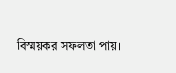বিস্ময়কর সফলতা পায়।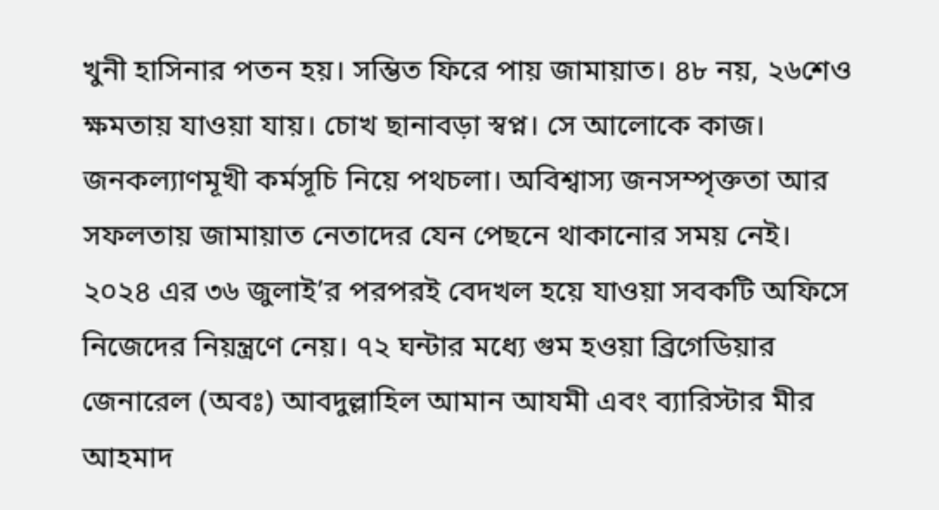খুনী হাসিনার পতন হয়। সম্ভিত ফিরে পায় জামায়াত। ৪৮ নয়, ২৬শেও ক্ষমতায় যাওয়া যায়। চোখ ছানাবড়া স্বপ্ন। সে আলোকে কাজ। জনকল্যাণমূখী কর্মসূচি নিয়ে পথচলা। অবিশ্বাস্য জনসম্পৃক্ততা আর সফলতায় জামায়াত নেতাদের যেন পেছনে থাকানোর সময় নেই।
২০২৪ এর ৩৬ জুলাই’র পরপরই বেদখল হয়ে যাওয়া সবকটি অফিসে নিজেদের নিয়ন্ত্রণে নেয়। ৭২ ঘন্টার মধ্যে গুম হওয়া ব্রিগেডিয়ার জেনারেল (অবঃ) আবদুল্লাহিল আমান আযমী এবং ব্যারিস্টার মীর আহমাদ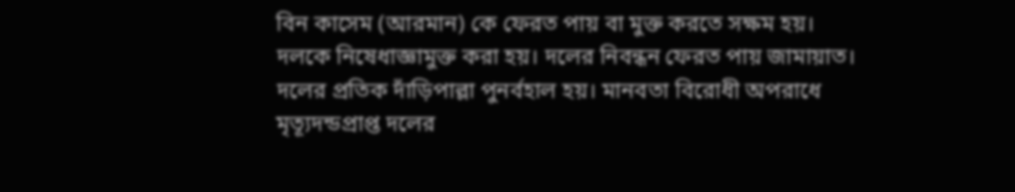বিন কাসেম (আরমান) কে ফেরত পায় বা মুক্ত করতে সক্ষম হয়।
দলকে নিষেধাজ্ঞামুক্ত করা হয়। দলের নিবন্ধন ফেরত পায় জামায়াত। দলের প্রতিক দাঁড়িপাল্লা পুনর্বহাল হয়। মানবতা বিরোধী অপরাধে মৃত্যূদন্ডপ্রাপ্ত দলের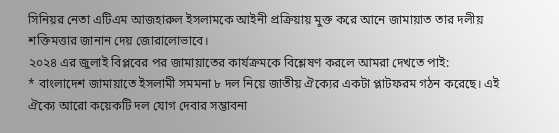সিনিয়র নেতা এটিএম আজহারুল ইসলামকে আইনী প্রক্রিয়ায় মুক্ত করে আনে জামায়াত তার দলীয় শক্তিমত্তার জানান দেয় জোরালোভাবে।
২০২৪ এর জুলাই বিপ্লবের পর জামায়াতের কার্যক্রমকে বিশ্লেষণ করলে আমরা দেখতে পাই:
* বাংলাদেশ জামায়াতে ইসলামী সমমনা ৮ দল নিয়ে জাতীয় ঐক্যের একটা প্লাটফরম গঠন করেছে। এই ঐক্যে আরো কয়েকটি দল যোগ দেবার সম্ভাবনা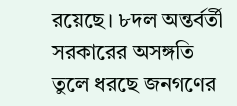রয়েছে। ৮দল অন্তর্বর্তী সরকারের অসঙ্গতি তুলে ধরছে জনগণের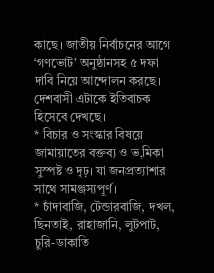কাছে। জাতীয় নির্বাচনের আগে ‘গণভোট’ অনুষ্ঠানসহ ৫ দফা দাবি নিয়ে আন্দোলন করছে। দেশবাসী এটাকে ইতিবাচক হিসেবে দেখছে।
* বিচার ও সংস্কার বিষয়ে জামায়াতের বক্তব্য ও ভ‚মিকা সুস্পষ্ট ও দৃঢ়। যা জনপ্রত্যাশার সাথে সামঞ্জস্যপূর্ণ।
* চাঁদাবাজি, টেন্ডারবাজি, দখল, ছিনতাই, রাহাজানি, লুটপাট, চুরি-ডাকাতি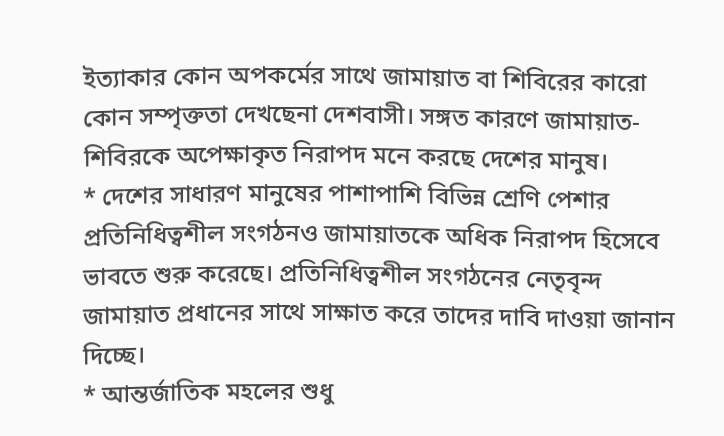ইত্যাকার কোন অপকর্মের সাথে জামায়াত বা শিবিরের কারো কোন সম্পৃক্ততা দেখছেনা দেশবাসী। সঙ্গত কারণে জামায়াত-শিবিরকে অপেক্ষাকৃত নিরাপদ মনে করছে দেশের মানুষ।
* দেশের সাধারণ মানুষের পাশাপাশি বিভিন্ন শ্রেণি পেশার প্রতিনিধিত্বশীল সংগঠনও জামায়াতকে অধিক নিরাপদ হিসেবে ভাবতে শুরু করেছে। প্রতিনিধিত্বশীল সংগঠনের নেতৃবৃন্দ জামায়াত প্রধানের সাথে সাক্ষাত করে তাদের দাবি দাওয়া জানান দিচ্ছে।
* আন্তর্জাতিক মহলের শুধু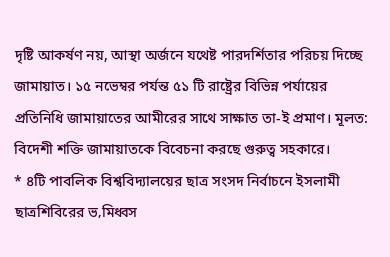দৃষ্টি আকর্ষণ নয়, আস্থা অর্জনে যথেষ্ট পারদর্শিতার পরিচয় দিচ্ছে জামায়াত। ১৫ নভেম্বর পর্যন্ত ৫১ টি রাষ্ট্রের বিভিন্ন পর্যায়ের প্রতিনিধি জামায়াতের আমীরের সাথে সাক্ষাত তা-ই প্রমাণ। মূলত: বিদেশী শক্তি জামায়াতকে বিবেচনা করছে গুরুত্ব সহকারে।
* ৪টি পাবলিক বিশ্ববিদ্যালয়ের ছাত্র সংসদ নির্বাচনে ইসলামী ছাত্রশিবিরের ভ‚মিধ্বস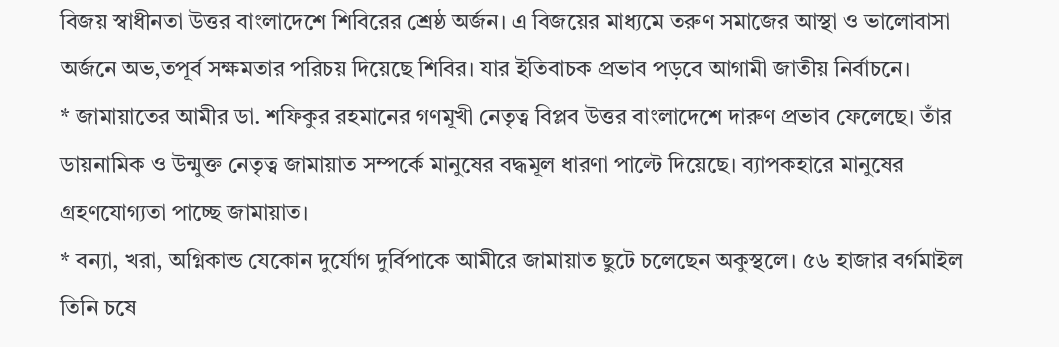বিজয় স্বাধীনতা উত্তর বাংলাদেশে শিবিরের শ্রেষ্ঠ অর্জন। এ বিজয়ের মাধ্যমে তরুণ সমাজের আস্থা ও ভালোবাসা অর্জনে অভ‚তপূর্ব সক্ষমতার পরিচয় দিয়েছে শিবির। যার ইতিবাচক প্রভাব পড়বে আগামী জাতীয় নির্বাচনে।
* জামায়াতের আমীর ডা. শফিকুর রহমানের গণমূখী নেতৃত্ব বিপ্লব উত্তর বাংলাদেশে দারুণ প্রভাব ফেলেছে। তাঁর ডায়নামিক ও উন্মুক্ত নেতৃত্ব জামায়াত সম্পর্কে মানুষের বদ্ধমূল ধারণা পাল্টে দিয়েছে। ব্যাপকহারে মানুষের গ্রহণযোগ্যতা পাচ্ছে জামায়াত।
* বন্যা, খরা, অগ্নিকান্ড যেকোন দুর্যোগ দুর্বিপাকে আমীরে জামায়াত ছুটে চলেছেন অকুস্থলে। ৫৬ হাজার বর্গমাইল তিনি চষে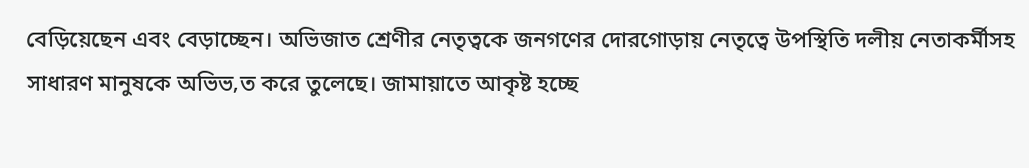বেড়িয়েছেন এবং বেড়াচ্ছেন। অভিজাত শ্রেণীর নেতৃত্বকে জনগণের দোরগোড়ায় নেতৃত্বে উপস্থিতি দলীয় নেতাকর্মীসহ সাধারণ মানুষকে অভিভ‚ত করে তুলেছে। জামায়াতে আকৃষ্ট হচ্ছে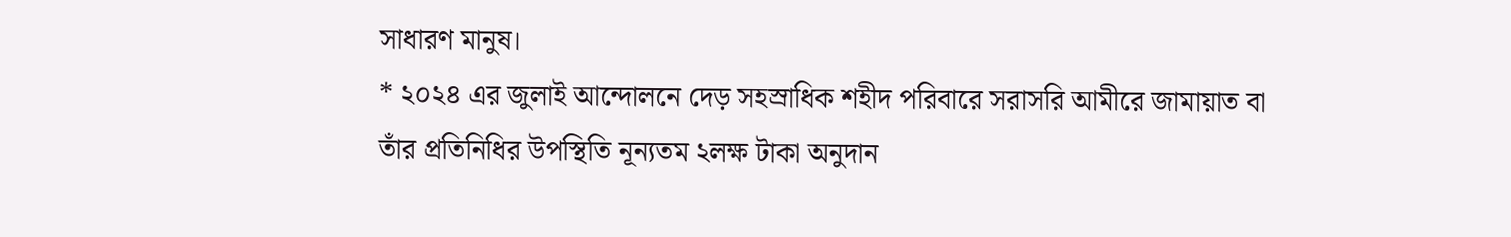সাধারণ মানুষ।
* ২০২৪ এর জুলাই আন্দোলনে দেড় সহস্রাধিক শহীদ পরিবারে সরাসরি আমীরে জামায়াত বা তাঁর প্রতিনিধির উপস্থিতি নূন্যতম ২লক্ষ টাকা অনুদান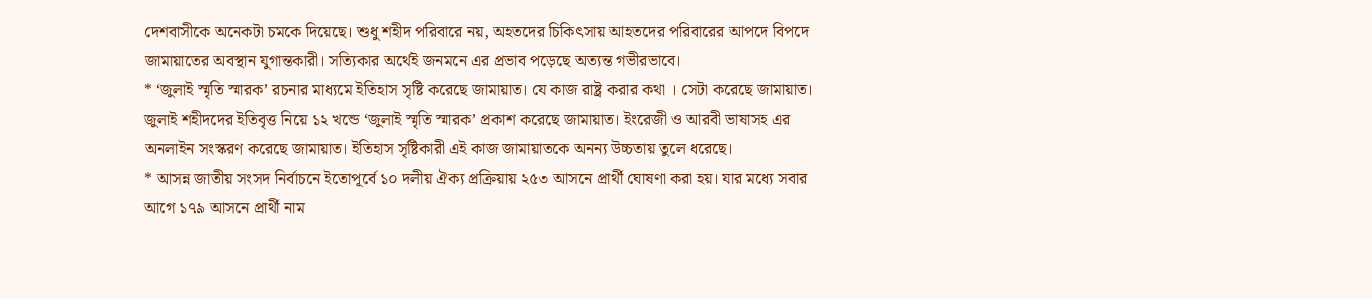দেশবাসীকে অনেকটা চমকে দিয়েছে। শুধু শহীদ পরিবারে নয়, অহতদের চিকিৎসায় আহতদের পরিবারের আপদে বিপদে জামায়াতের অবস্থান যুগান্তকারী। সত্যিকার অর্থেই জনমনে এর প্রভাব পড়েছে অত্যন্ত গভীরভাবে।
* ‘জুলাই স্মৃতি স্মারক’ রচনার মাধ্যমে ইতিহাস সৃষ্টি করেছে জামায়াত। যে কাজ রাষ্ট্র করার কথা । সেটা করেছে জামায়াত। জুলাই শহীদদের ইতিবৃত্ত নিয়ে ১২ খন্ডে ‘জুলাই স্মৃতি স্মারক’ প্রকাশ করেছে জামায়াত। ইংরেজী ও আরবী ভাষাসহ এর অনলাইন সংস্করণ করেছে জামায়াত। ইতিহাস সৃষ্টিকারী এই কাজ জামায়াতকে অনন্য উচ্চতায় তুলে ধরেছে।
* আসন্ন জাতীয় সংসদ নির্বাচনে ইতোপূর্বে ১০ দলীয় ঐক্য প্রক্রিয়ায় ২৫৩ আসনে প্রার্থী ঘোষণা করা হয়। যার মধ্যে সবার আগে ১৭৯ আসনে প্রার্থী নাম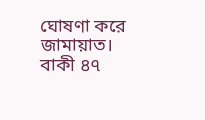ঘোষণা করে জামায়াত। বাকী ৪৭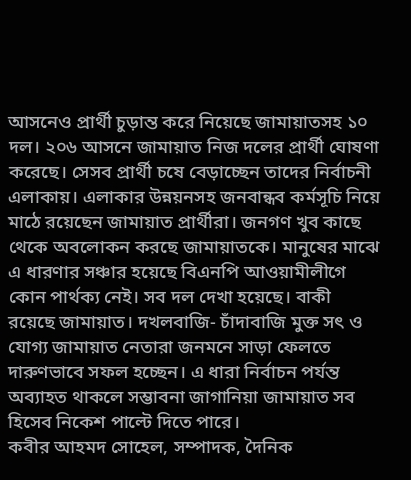আসনেও প্রার্থী চুড়ান্ত করে নিয়েছে জামায়াতসহ ১০ দল। ২০৬ আসনে জামায়াত নিজ দলের প্রার্থী ঘোষণা করেছে। সেসব প্রার্থী চষে বেড়াচ্ছেন তাদের নির্বাচনী এলাকায়। এলাকার উন্নয়নসহ জনবান্ধব কর্মসূচি নিয়ে মাঠে রয়েছেন জামায়াত প্রার্থীরা। জনগণ খুব কাছে থেকে অবলোকন করছে জামায়াতকে। মানুষের মাঝে এ ধারণার সঞ্চার হয়েছে বিএনপি আওয়ামীলীগে কোন পার্থক্য নেই। সব দল দেখা হয়েছে। বাকী রয়েছে জামায়াত। দখলবাজি- চাঁদাবাজি মুক্ত সৎ ও যোগ্য জামায়াত নেতারা জনমনে সাড়া ফেলতে দারুণভাবে সফল হচ্ছেন। এ ধারা নির্বাচন পর্যন্ত অব্যাহত থাকলে সম্ভাবনা জাগানিয়া জামায়াত সব হিসেব নিকেশ পাল্টে দিতে পারে।
কবীর আহমদ সোহেল, সম্পাদক, দৈনিক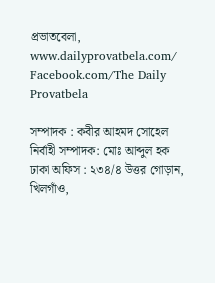প্রভাতবেলা, www.dailyprovatbela.com/
Facebook.com/The Daily Provatbela

সম্পাদক : কবীর আহমদ সোহেল
নির্বাহী সম্পাদক: মোঃ আব্দুল হক
ঢাকা অফিস : ২৩৪/৪ উত্তর গোড়ান, খিলগাঁও,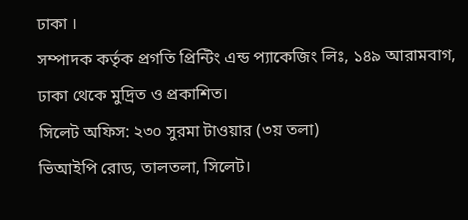ঢাকা ।
সম্পাদক কর্তৃক প্রগতি প্রিন্টিং এন্ড প্যাকেজিং লিঃ, ১৪৯ আরামবাগ, ঢাকা থেকে মুদ্রিত ও প্রকাশিত।
সিলেট অফিস: ২৩০ সুরমা টাওয়ার (৩য় তলা)
ভিআইপি রোড, তালতলা, সিলেট।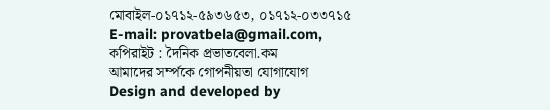মোবাইল-০১৭১২-৫৯৩৬৫৩, ০১৭১২-০৩৩৭১৫
E-mail: provatbela@gmail.com,
কপিরাইট : দৈনিক প্রভাতবেলা.কম
আমাদের সর্ম্পকে গোপনীয়তা যোগাযোগ
Design and developed by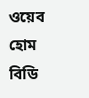ওয়েব হোম বিডি